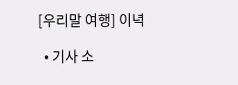[우리말 여행] 이녁

  • 기사 소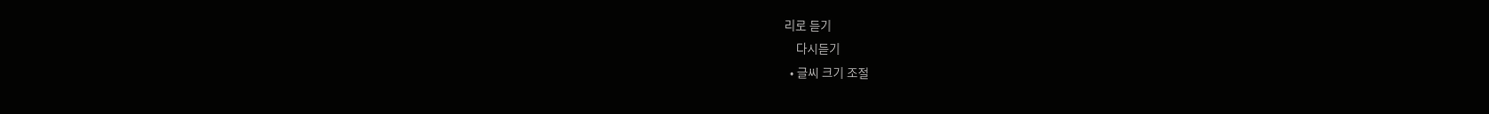리로 듣기
    다시듣기
  • 글씨 크기 조절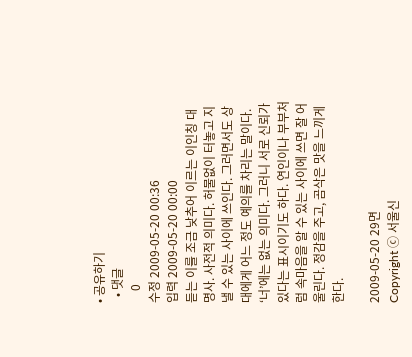• 공유하기
  • 댓글
    0
수정 2009-05-20 00:36
입력 2009-05-20 00:00
듣는 이를 조금 낮추어 이르는 이인칭 대명사. 사전적 의미다. 허물없이 터놓고 지낼 수 있는 사이에 쓰인다. 그러면서도 상대에게 어느 정도 예의를 차리는 말이다. ‘너’에는 없는 의미다. 그러니 서로 신뢰가 있다는 표시이기도 하다. 연인이나 부부처럼 속마음을 알 수 있는 사이에 쓰면 잘 어울린다. 정감을 주고, 곰삭은 맛을 느끼게 한다.

2009-05-20 29면
Copyright ⓒ 서울신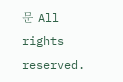문 All rights reserved.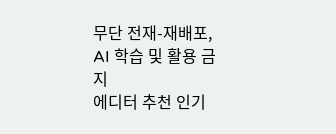무단 전재-재배포, AI 학습 및 활용 금지
에디터 추천 인기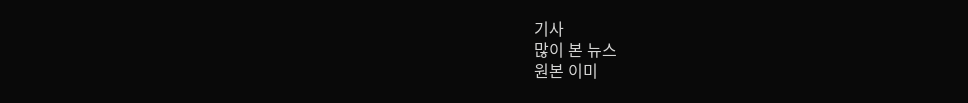기사
많이 본 뉴스
원본 이미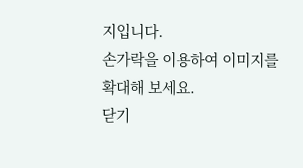지입니다.
손가락을 이용하여 이미지를 확대해 보세요.
닫기